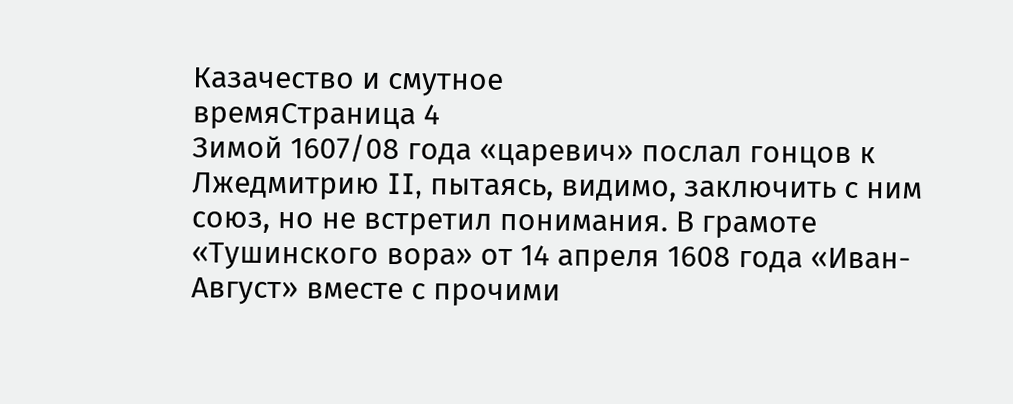Казачество и смутное
времяСтраница 4
Зимой 1607/08 года «царевич» послал гонцов к Лжедмитрию II, пытаясь, видимо, заключить с ним союз, но не встретил понимания. В грамоте «Тушинского вора» от 14 апреля 1608 года «Иван-Август» вместе с прочими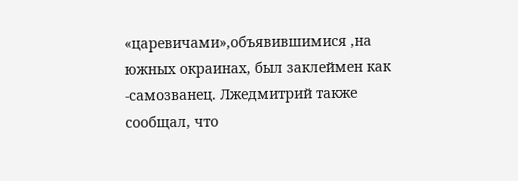«царевичами»,объявившимися ,на южных окраинах, был заклеймен как -самозванец. Лжедмитрий также сообщал, что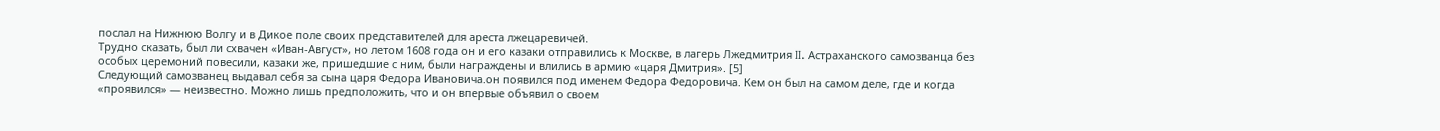послал на Нижнюю Волгу и в Дикое поле своих представителей для ареста лжецаревичей.
Трудно сказать, был ли схвачен «Иван-Август», но летом 1608 года он и его казаки отправились к Москве, в лагерь Лжедмитрия II. Астраханского самозванца без особых церемоний повесили, казаки же, пришедшие с ним, были награждены и влились в армию «царя Дмитрия». [5]
Следующий самозванец выдавал себя за сына царя Федора Ивановича.он появился под именем Федора Федоровича. Кем он был на самом деле, где и когда «проявился» — неизвестно. Можно лишь предположить, что и он впервые объявил о своем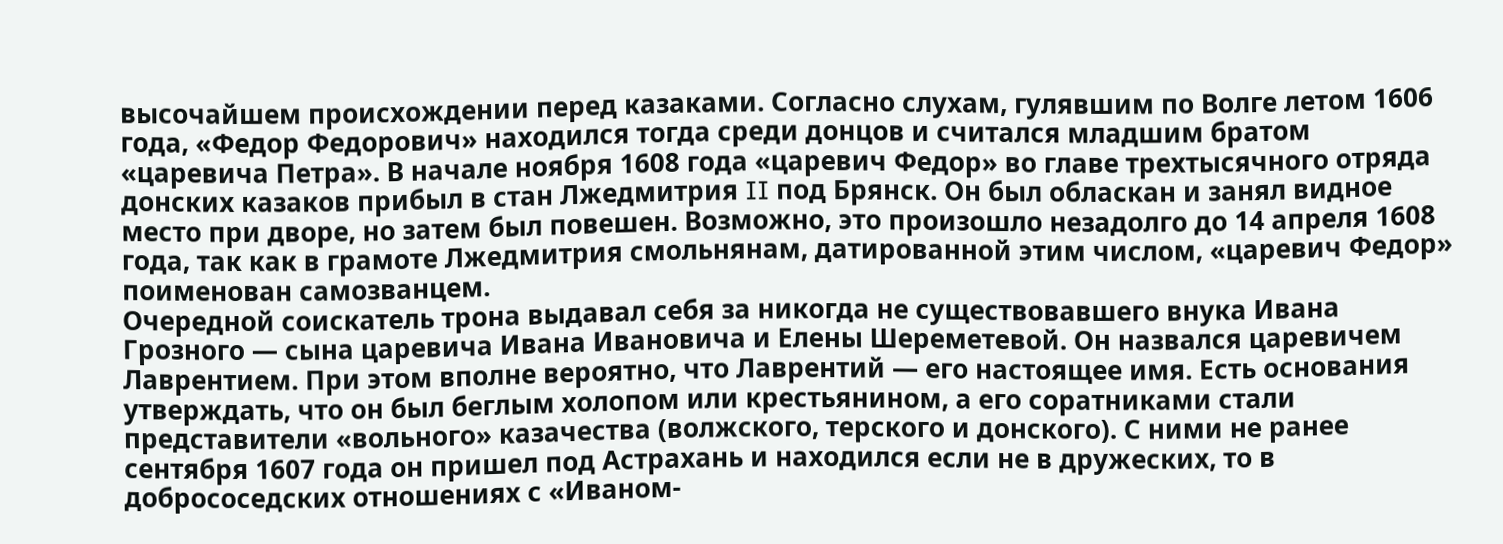высочайшем происхождении перед казаками. Согласно слухам, гулявшим по Волге летом 1606 года, «Федор Федорович» находился тогда среди донцов и считался младшим братом «царевича Петра». В начале ноября 1608 года «царевич Федор» во главе трехтысячного отряда донских казаков прибыл в стан Лжедмитрия II под Брянск. Он был обласкан и занял видное место при дворе, но затем был повешен. Возможно, это произошло незадолго до 14 апреля 1608 года, так как в грамоте Лжедмитрия смольнянам, датированной этим числом, «царевич Федор» поименован самозванцем.
Очередной соискатель трона выдавал себя за никогда не существовавшего внука Ивана Грозного — сына царевича Ивана Ивановича и Елены Шереметевой. Он назвался царевичем Лаврентием. При этом вполне вероятно, что Лаврентий — его настоящее имя. Есть основания утверждать, что он был беглым холопом или крестьянином, а его соратниками стали представители «вольного» казачества (волжского, терского и донского). С ними не ранее сентября 1607 года он пришел под Астрахань и находился если не в дружеских, то в добрососедских отношениях с «Иваном-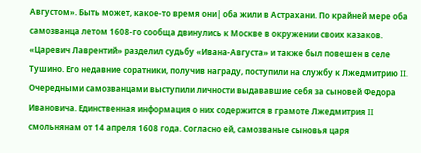Августом». Быть может, какое-то время они| оба жили в Астрахани. По крайней мере оба самозванца летом 1608-го сообща двинулись к Москве в окружении своих казаков. «Царевич Лаврентий» разделил судьбу «Ивана-Августа» и также был повешен в селе Тушино. Его недавние соратники, получив награду, поступили на службу к Лжедмитрию II.
Очередными самозванцами выступили личности выдававшие себя за сыновей Федора Ивановича. Единственная информация о них содержится в грамоте Лжедмитрия II смольнянам от 14 апреля 1608 года. Согласно ей, самозваные сыновья царя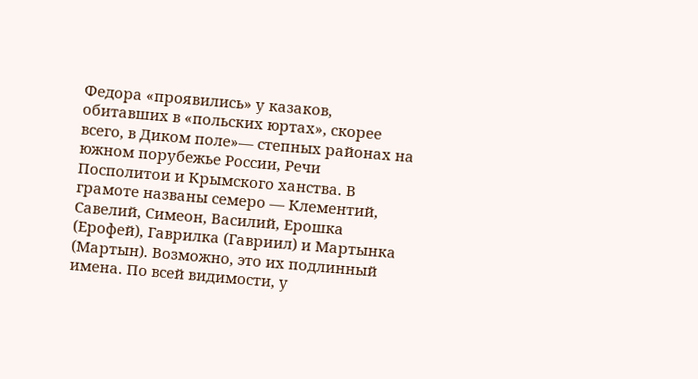Федора «проявились» у казаков, обитавших в «польских юртах», скорее всего, в Диком поле»— степных районах на южном порубежье России, Речи Посполитои и Крымского ханства. В грамоте названы семеро — Клементий, Савелий, Симеон, Василий, Ерошка (Ерофей), Гаврилка (Гавриил) и Мартынка (Мартын). Возможно, это их подлинный имена. По всей видимости, у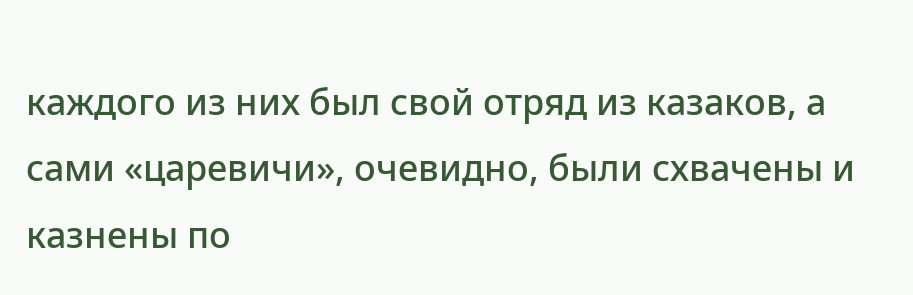каждого из них был свой отряд из казаков, а сами «царевичи», очевидно, были схвачены и казнены по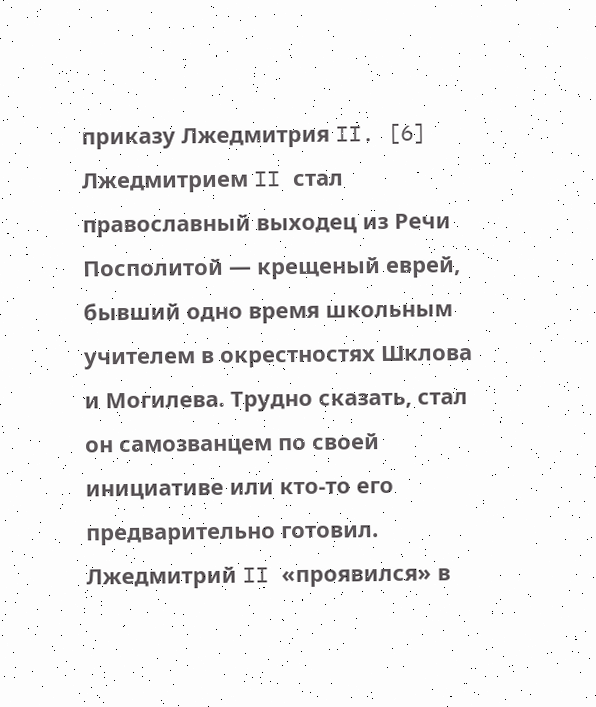приказу Лжедмитрия II. [6]
Лжедмитрием II стал православный выходец из Речи Посполитой — крещеный еврей, бывший одно время школьным учителем в окрестностях Шклова и Могилева. Трудно сказать, стал он самозванцем по своей инициативе или кто-то его предварительно готовил.
Лжедмитрий II «проявился» в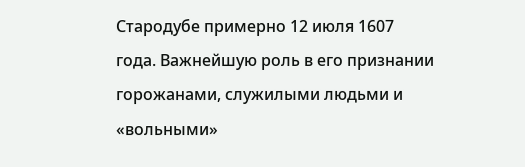Стародубе примерно 12 июля 1607 года. Важнейшую роль в его признании горожанами, служилыми людьми и «вольными»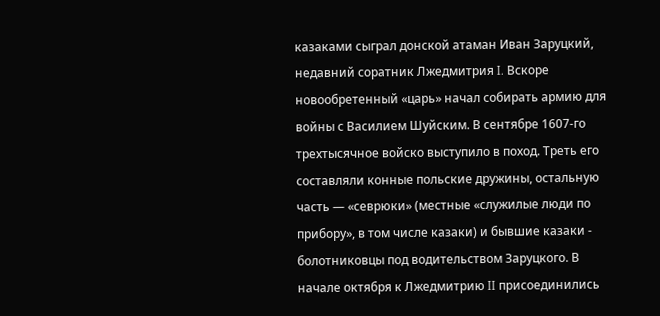казаками сыграл донской атаман Иван Заруцкий, недавний соратник Лжедмитрия I. Вскоре новообретенный «царь» начал собирать армию для войны с Василием Шуйским. В сентябре 1607-го трехтысячное войско выступило в поход. Треть его составляли конные польские дружины, остальную часть — «севрюки» (местные «служилые люди по прибору», в том числе казаки) и бывшие казаки - болотниковцы под водительством Заруцкого. В начале октября к Лжедмитрию II присоединились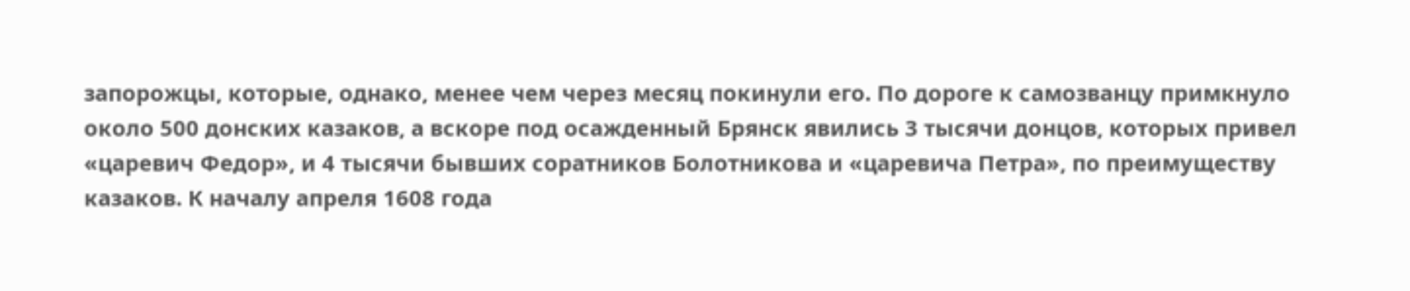запорожцы, которые, однако, менее чем через месяц покинули его. По дороге к самозванцу примкнуло около 500 донских казаков, а вскоре под осажденный Брянск явились 3 тысячи донцов, которых привел «царевич Федор», и 4 тысячи бывших соратников Болотникова и «царевича Петра», по преимуществу казаков. К началу апреля 1608 года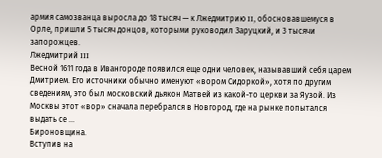армия самозванца выросла до 18 тысяч — к Лжедмитрию II, обосновавшемуся в Орле, пришли 5 тысяч донцов, которыми руководил Заруцкий, и 3 тысячи запорожцев.
Лжедмитрий III
Весной 1611 года в Ивангороде появился еще одни человек, называвший себя царем Дмитрием. Его источники обычно именуют «вором Сидоркой», хотя по другим сведениям, это был московский дьякон Матвей из какой-то церкви за Яузой. Из Москвы этот «вор» сначала перебрался в Новгород, где на рынке попытался выдать се ...
Бироновщина.
Вступив на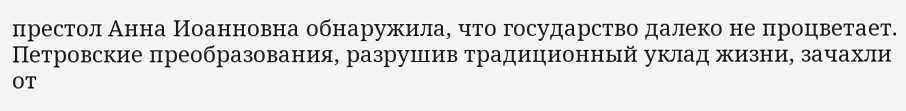престол Анна Иоанновна обнаружила, что государство далеко не процветает. Петровские преобразования, разрушив традиционный уклад жизни, зачахли от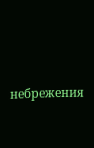небрежения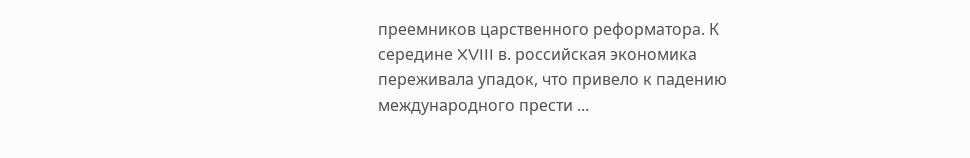преемников царственного реформатора. К середине XVIII в. российская экономика переживала упадок, что привело к падению международного прести ...